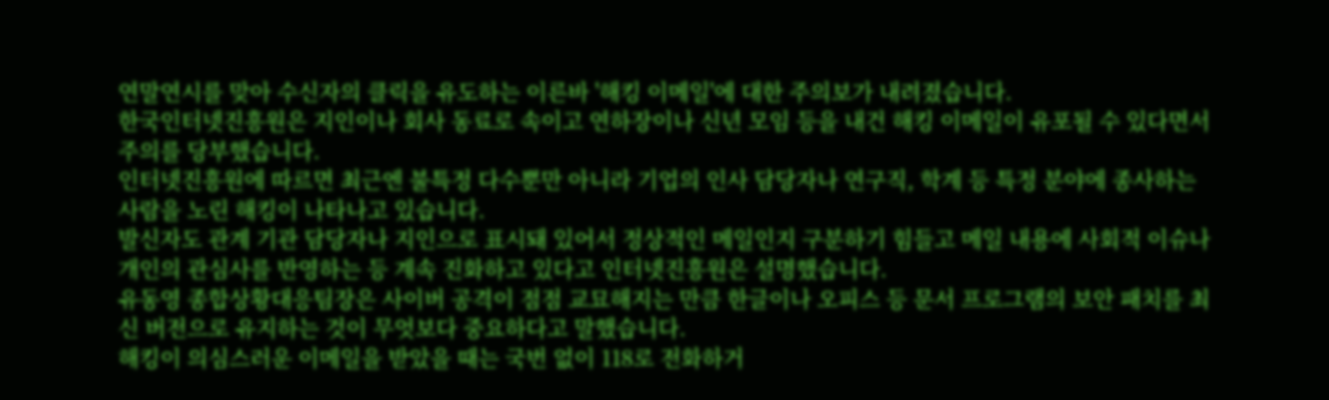연말연시를 맞아 수신자의 클릭을 유도하는 이른바 '해킹 이메일'에 대한 주의보가 내려졌습니다.
한국인터넷진흥원은 지인이나 회사 동료로 속이고 연하장이나 신년 모임 등을 내건 해킹 이메일이 유포될 수 있다면서 주의를 당부했습니다.
인터넷진흥원에 따르면 최근엔 불특정 다수뿐만 아니라 기업의 인사 담당자나 연구직, 학계 등 특정 분야에 종사하는 사람을 노린 해킹이 나타나고 있습니다.
발신자도 관계 기관 담당자나 지인으로 표시돼 있어서 정상적인 메일인지 구분하기 힘들고 메일 내용에 사회적 이슈나 개인의 관심사를 반영하는 등 계속 진화하고 있다고 인터넷진흥원은 설명했습니다.
유동영 종합상황대응팀장은 사이버 공격이 점점 교묘해지는 만큼 한글이나 오피스 등 문서 프로그램의 보안 패치를 최신 버전으로 유지하는 것이 무엇보다 중요하다고 말했습니다.
해킹이 의심스러운 이메일을 받았을 때는 국번 없이 118로 전화하거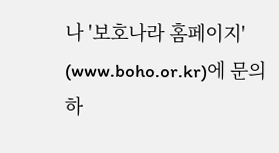나 '보호나라 홈페이지' (www.boho.or.kr)에 문의하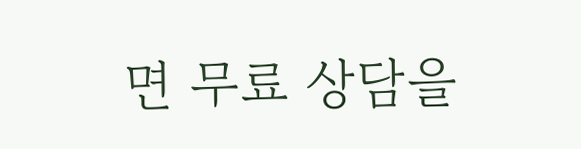면 무료 상담을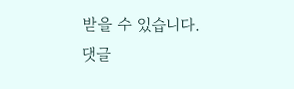받을 수 있습니다.
댓글